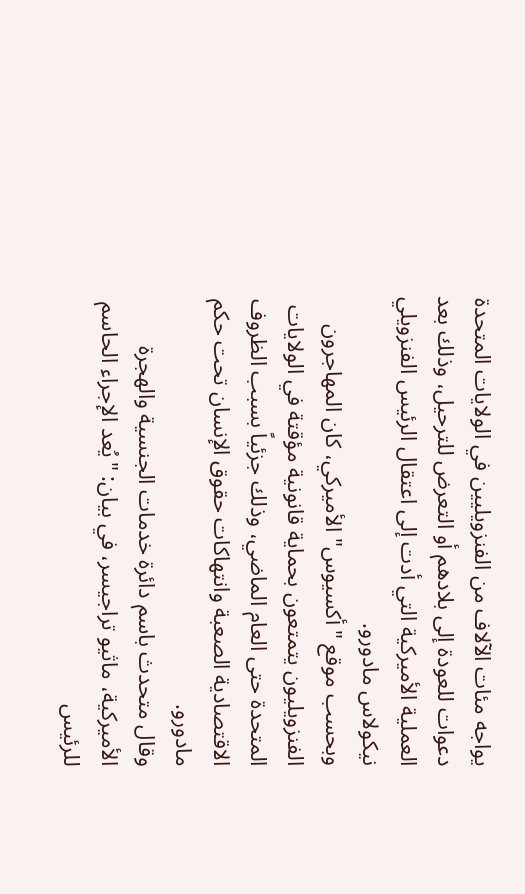يواجه مئات الآلاف من الفنزويليين في الولايات المتحدة دعوات للعودة إلى بلادهم أو التعرض للترحيل، وذلك بعد العملية الأميركية التي أدت إلى اعتقال الرئيس الفنزويلي نيكولاس مادورو.
وبحسب موقع "أكسيوس" الأميركي، كان المهاجرون الفنزويليون يتمتعون بحماية قانونية مؤقتة في الولايات المتحدة حتى العام الماضي، وذلك جزئياً بسبب الظروف الاقتصادية الصعبة وانتهاكات حقوق الإنسان تحت حكم مادورو.
وقال متحدث باسم دائرة خدمات الجنسية والهجرة الأميركية، ماثيو تراجيسر، في بيان: "يُعد الإجراء الحاسم للرئيس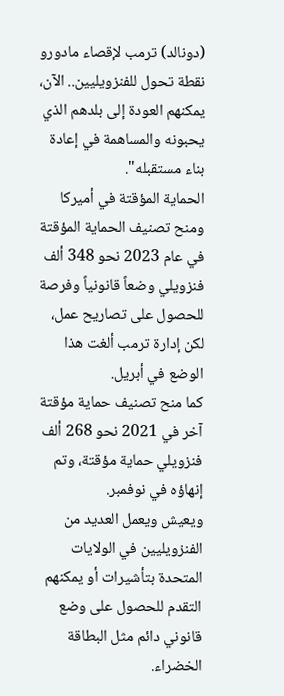(دونالد) ترمب لإقصاء مادورو نقطة تحول للفنزويليين.. الآن، يمكنهم العودة إلى بلدهم الذي يحبونه والمساهمة في إعادة بناء مستقبله".
الحماية المؤقتة في أميركا
ومنح تصنيف الحماية المؤقتة في عام 2023 نحو 348 ألف فنزويلي وضعاً قانونياً وفرصة للحصول على تصاريح عمل، لكن إدارة ترمب ألغت هذا الوضع في أبريل.
كما منح تصنيف حماية مؤقتة آخر في 2021 نحو 268 ألف فنزويلي حماية مؤقتة، وتم إنهاؤه في نوفمبر.
ويعيش ويعمل العديد من الفنزويليين في الولايات المتحدة بتأشيرات أو يمكنهم التقدم للحصول على وضع قانوني دائم مثل البطاقة الخضراء.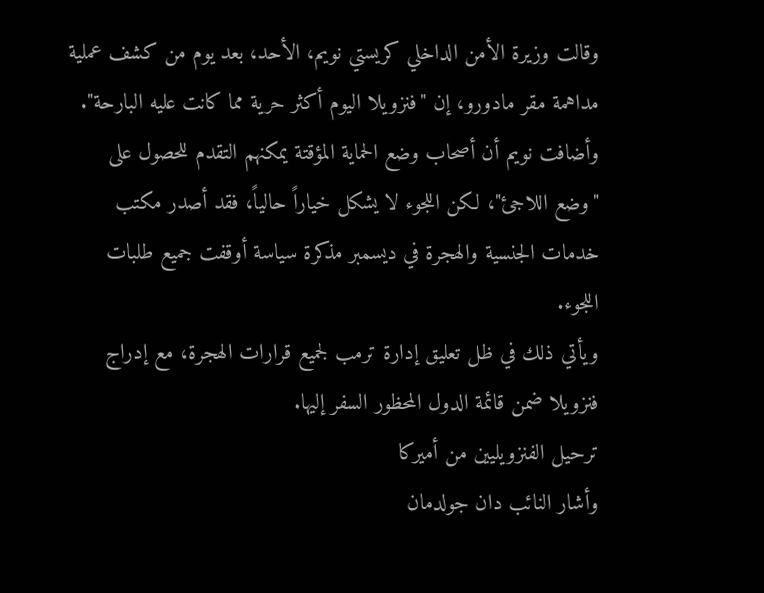وقالت وزيرة الأمن الداخلي كريستي نويم، الأحد، بعد يوم من كشف عملية مداهمة مقر مادورو، إن "فنزويلا اليوم أكثر حرية مما كانت عليه البارحة".
وأضافت نويم أن أصحاب وضع الحماية المؤقتة يمكنهم التقدم للحصول على "وضع اللاجئ"، لكن اللجوء لا يشكل خياراً حالياً، فقد أصدر مكتب خدمات الجنسية والهجرة في ديسمبر مذكرة سياسة أوقفت جميع طلبات اللجوء.
ويأتي ذلك في ظل تعليق إدارة ترمب لجميع قرارات الهجرة، مع إدراج فنزويلا ضمن قائمة الدول المحظور السفر إليها.
ترحيل الفنزويليين من أميركا
وأشار النائب دان جولدمان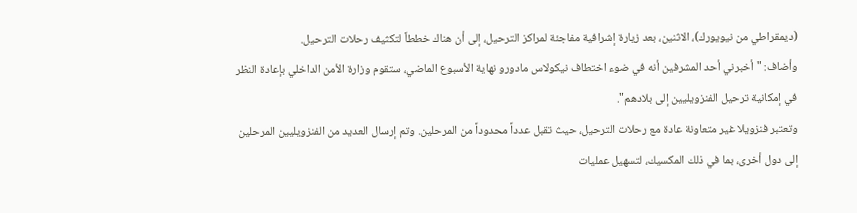(ديمقراطي من نيويورك)، الاثنين، بعد زيارة إشرافية مفاجئة لمراكز الترحيل، إلى أن هناك خططاً لتكثيف رحلات الترحيل.
وأضاف: "أخبرني أحد المشرفين أنه في ضوء اختطاف نيكولاس مادورو نهاية الأسبوع الماضي، ستقوم وزارة الأمن الداخلي بإعادة النظر في إمكانية ترحيل الفنزويليين إلى بلادهم".
وتعتبر فنزويلا غير متعاونة عادة مع رحلات الترحيل، حيث تقبل عدداً محدوداً من المرحلين. وتم إرسال العديد من الفنزويليين المرحلين إلى دول أخرى، بما في ذلك المكسيك، لتسهيل عمليات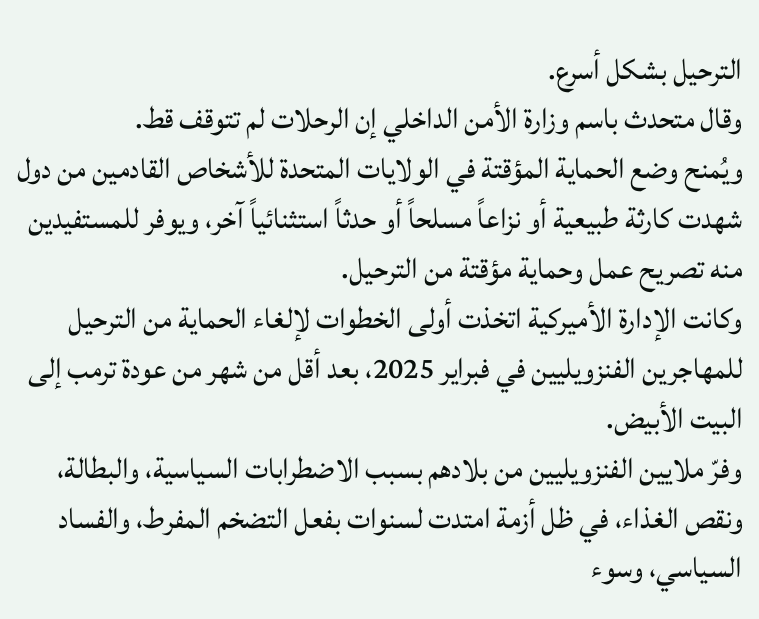الترحيل بشكل أسرع.
وقال متحدث باسم وزارة الأمن الداخلي إن الرحلات لم تتوقف قط.
ويُمنح وضع الحماية المؤقتة في الولايات المتحدة للأشخاص القادمين من دول شهدت كارثة طبيعية أو نزاعاً مسلحاً أو حدثاً استثنائياً آخر، ويوفر للمستفيدين منه تصريح عمل وحماية مؤقتة من الترحيل.
وكانت الإدارة الأميركية اتخذت أولى الخطوات لإلغاء الحماية من الترحيل للمهاجرين الفنزويليين في فبراير 2025، بعد أقل من شهر من عودة ترمب إلى البيت الأبيض.
وفرّ ملايين الفنزويليين من بلادهم بسبب الاضطرابات السياسية، والبطالة، ونقص الغذاء، في ظل أزمة امتدت لسنوات بفعل التضخم المفرط، والفساد السياسي، وسوء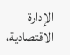الإدارة الاقتصادية،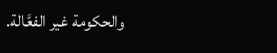والحكومة غير الفعَّالة.